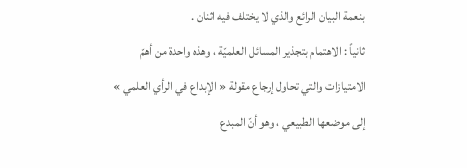بنعمة البيان الرائع والذي لا يختلف فيه اثنان .
ثانياً : الاهتمام بتجذير المسائل العلميّة ، وهذه واحدة من أهمّ الامتيازات والتي تحاول إرجاع مقولة « الإبداع في الرأي العلمي » إلى موضعها الطبيعي ، وهو أنّ المبدع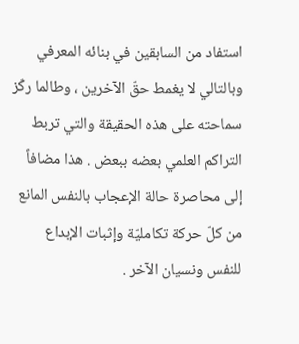استفاد من السابقين في بنائه المعرفي وبالتالي لا يغمط حقّ الآخرين ، وطالما ركّز سماحته على هذه الحقيقة والتي تربط التراكم العلمي بعضه ببعض . هذا مضافاً إلى محاصرة حالة الإعجاب بالنفس المانع من كلّ حركة تكامليّة وإثبات الإبداع للنفس ونسيان الآخر .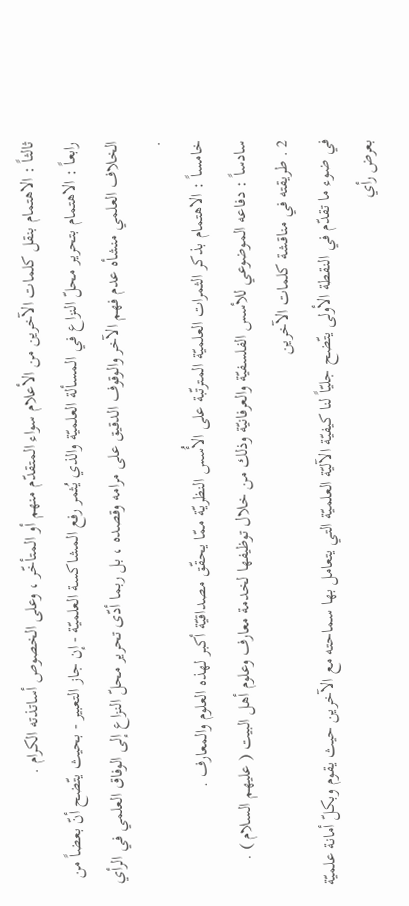ثالثاً : الاهتمام بنقل كلمات الآخرين من الأعلام سواء المتقدّم منهم أو المتأخّر ، وعلى الخصوص أساتذته الكرام .
رابعاً : الاهتمام بتحرير محلّ النزاع في المسألة العلميّة والذي يُثمر رفع المشاكسة العلميّة - إن جاز التعبير - بحيث يتّضح أنّ بعضاً من الخلاف العلمي منشأه عدم فهم الآخر والوقوف الدقيق على مرامه وقصده ، بل ربما أدّى تحرير محلّ النزاع إلى الوفاق العلمي في الرأي .
خامساً : الاهتمام بذكر الثمرات العلميّة المترتّبة على الأُسس النظريّة ممّا يحقّق مصداقيّة أكبر لهذه العلوم والمعارف .
سادساً : دفاعه الموضوعي للأسس الفلسفيّة والعرفانيّة وذلك من خلال توظيفها لخدمة معارف وعلوم أهل البيت ( عليهم السلام ) .
2 . طريقته في مناقشة كلمات الآخرين
في ضوء ما تقدّم في النقطة الأولى يتّضح جليّاً لنا كيفيّة الآليّة العلميّة التي يتعامل بها سماحته مع الآخرين حيث يقوم وبكلّ أمانة علميّة بعرض رأي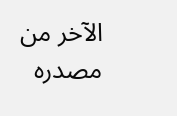الآخر من مصدره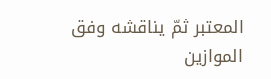المعتبر ثمّ يناقشه وفق الموازين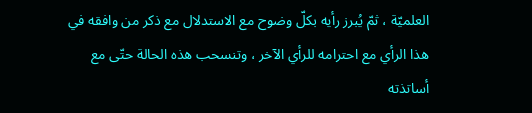العلميّة ، ثمّ يُبرز رأيه بكلّ وضوح مع الاستدلال مع ذكر من وافقه في هذا الرأي مع احترامه للرأي الآخر ، وتنسحب هذه الحالة حتّى مع أساتذته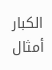الكبار أمثال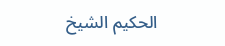الحكيم الشيخ